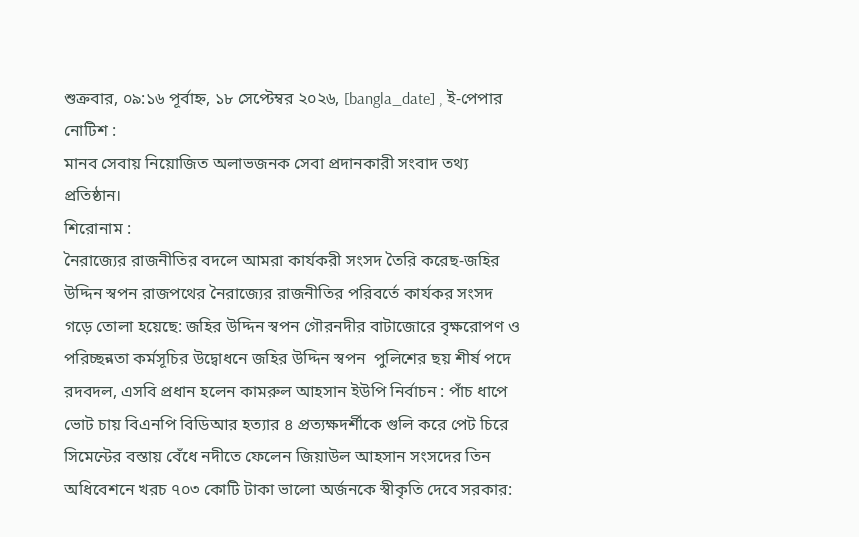শুক্রবার, ০৯:১৬ পূর্বাহ্ন, ১৮ সেপ্টেম্বর ২০২৬, [bangla_date] , ই-পেপার
নোটিশ :
মানব সেবায় নিয়োজিত অলাভজনক সেবা প্রদানকারী সংবাদ তথ্য প্রতিষ্ঠান।
শিরোনাম :
নৈরাজ্যের রাজনীতির বদলে আমরা কার্যকরী সংসদ তৈরি করেছ-জহির উদ্দিন স্বপন রাজপথের নৈরাজ্যের রাজনীতির পরিবর্তে কার্যকর সংসদ গড়ে তোলা হয়েছে: জহির উদ্দিন স্বপন গৌরনদীর বাটাজোরে বৃক্ষরোপণ ও পরিচ্ছন্নতা কর্মসূচির উদ্বোধনে জহির উদ্দিন স্বপন  পুলিশের ছয় শীর্ষ পদে রদবদল, এসবি প্রধান হলেন কামরুল আহসান ইউপি নির্বাচন : পাঁচ ধাপে ভোট চায় বিএনপি বিডিআর হত্যার ৪ প্রত্যক্ষদর্শীকে গুলি করে পেট চিরে সিমেন্টের বস্তায় বেঁধে নদীতে ফেলেন জিয়াউল আহসান সংসদের তিন অধিবেশনে খরচ ৭০৩ কোটি টাকা ভালো অর্জনকে স্বীকৃতি দেবে সরকার: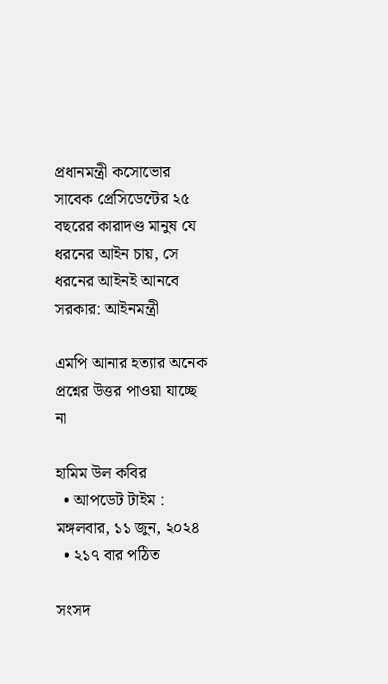প্রধানমন্ত্রী কসোভোর সাবেক প্রেসিডেন্টের ২৫ বছরের কারাদণ্ড মানুষ যে ধরনের আইন চায়, সে ধরনের আইনই আনবে সরকার: আইনমন্ত্রী

এমপি আনার হত্যার অনেক প্রশ্নের উত্তর পাওয়া যাচ্ছে না

হামিম উল কবির
  • আপডেট টাইম : মঙ্গলবার, ১১ জুন, ২০২৪
  • ২১৭ বার পঠিত

সংসদ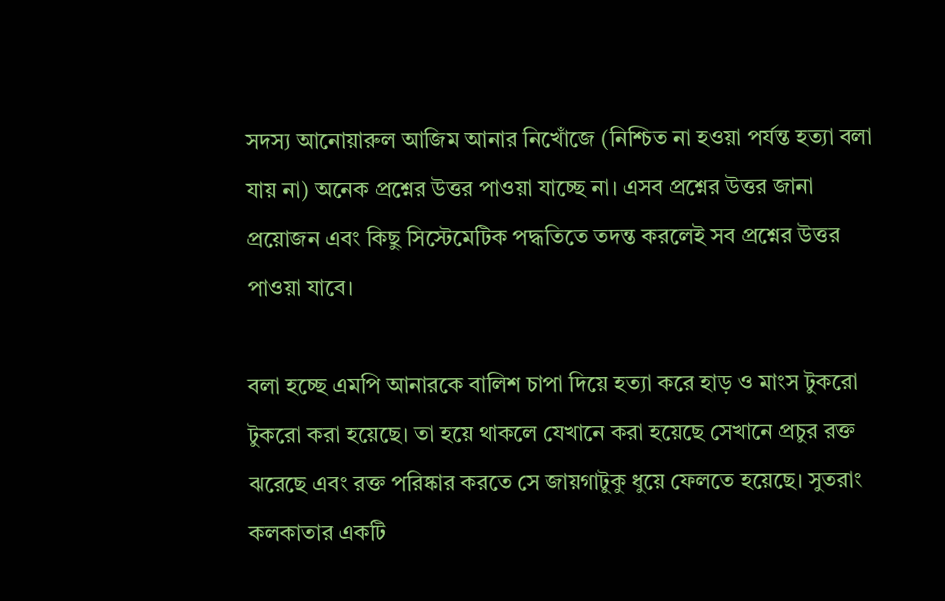সদস্য আনোয়ারুল আজিম আনার নিখোঁজে (নিশ্চিত না হওয়া পর্যন্ত হত্যা বলা যায় না) অনেক প্রশ্নের উত্তর পাওয়া যাচ্ছে না। এসব প্রশ্নের উত্তর জানা প্রয়োজন এবং কিছু সিস্টেমেটিক পদ্ধতিতে তদন্ত করলেই সব প্রশ্নের উত্তর পাওয়া যাবে।

বলা হচ্ছে এমপি আনারকে বালিশ চাপা দিয়ে হত্যা করে হাড় ও মাংস টুকরো টুকরো করা হয়েছে। তা হয়ে থাকলে যেখানে করা হয়েছে সেখানে প্রচুর রক্ত ঝরেছে এবং রক্ত পরিষ্কার করতে সে জায়গাটুকু ধুয়ে ফেলতে হয়েছে। সুতরাং কলকাতার একটি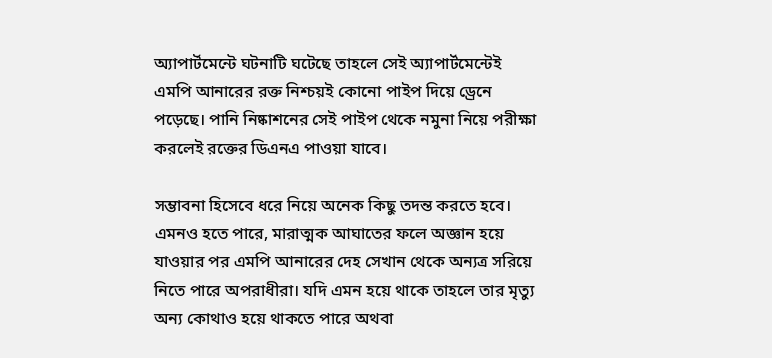অ্যাপার্টমেন্টে ঘটনাটি ঘটেছে তাহলে সেই অ্যাপার্টমেন্টেই এমপি আনারের রক্ত নিশ্চয়ই কোনো পাইপ দিয়ে ড্রেনে পড়েছে। পানি নিষ্কাশনের সেই পাইপ থেকে নমুনা নিয়ে পরীক্ষা করলেই রক্তের ডিএনএ পাওয়া যাবে।

সম্ভাবনা হিসেবে ধরে নিয়ে অনেক কিছু তদন্ত করতে হবে। এমনও হতে পারে, মারাত্মক আঘাতের ফলে অজ্ঞান হয়ে যাওয়ার পর এমপি আনারের দেহ সেখান থেকে অন্যত্র সরিয়ে নিতে পারে অপরাধীরা। যদি এমন হয়ে থাকে তাহলে তার মৃত্যু অন্য কোথাও হয়ে থাকতে পারে অথবা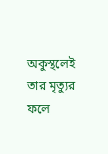অকুস্থলেই তার মৃত্যুর ফলে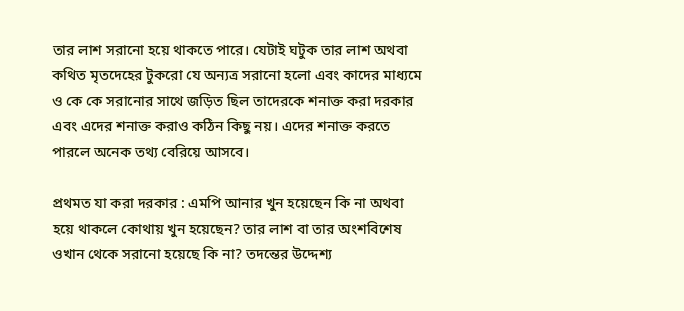তার লাশ সরানো হয়ে থাকতে পারে। যেটাই ঘটুক তার লাশ অথবা কথিত মৃতদেহের টুকরো যে অন্যত্র সরানো হলো এবং কাদের মাধ্যমে ও কে কে সরানোর সাথে জড়িত ছিল তাদেরকে শনাক্ত করা দরকার এবং এদের শনাক্ত করাও কঠিন কিছু নয়। এদের শনাক্ত করতে পারলে অনেক তথ্য বেরিয়ে আসবে।

প্রথমত যা করা দরকার : এমপি আনার খুন হয়েছেন কি না অথবা হয়ে থাকলে কোথায় খুন হয়েছেন? তার লাশ বা তার অংশবিশেষ ওখান থেকে সরানো হয়েছে কি না? তদন্তের উদ্দেশ্য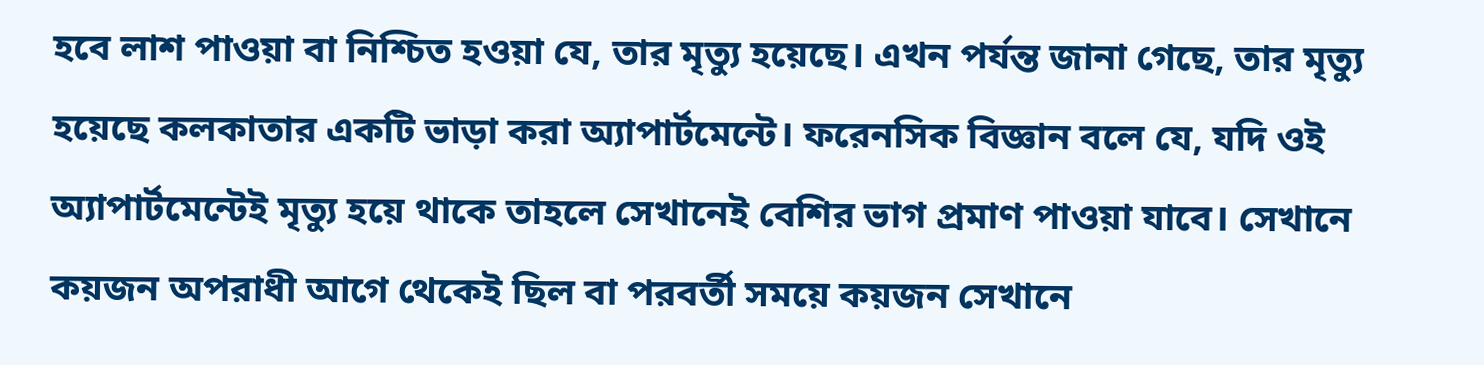হবে লাশ পাওয়া বা নিশ্চিত হওয়া যে, তার মৃত্যু হয়েছে। এখন পর্যন্ত জানা গেছে, তার মৃত্যু হয়েছে কলকাতার একটি ভাড়া করা অ্যাপার্টমেন্টে। ফরেনসিক বিজ্ঞান বলে যে, যদি ওই অ্যাপার্টমেন্টেই মৃত্যু হয়ে থাকে তাহলে সেখানেই বেশির ভাগ প্রমাণ পাওয়া যাবে। সেখানে কয়জন অপরাধী আগে থেকেই ছিল বা পরবর্তী সময়ে কয়জন সেখানে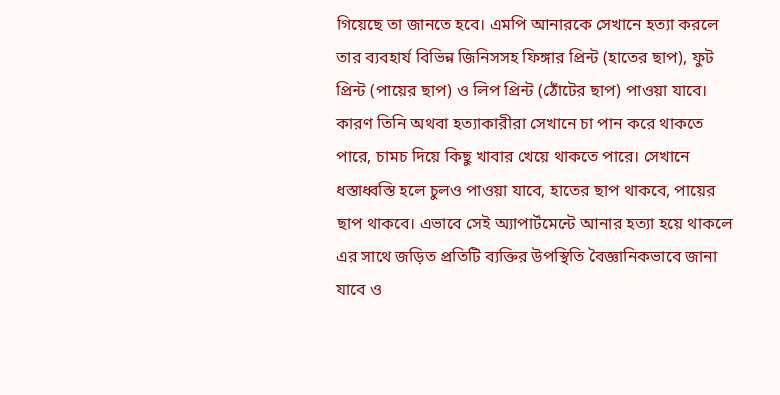গিয়েছে তা জানতে হবে। এমপি আনারকে সেখানে হত্যা করলে তার ব্যবহার্য বিভিন্ন জিনিসসহ ফিঙ্গার প্রিন্ট (হাতের ছাপ), ফুট প্রিন্ট (পায়ের ছাপ) ও লিপ প্রিন্ট (ঠোঁটের ছাপ) পাওয়া যাবে। কারণ তিনি অথবা হত্যাকারীরা সেখানে চা পান করে থাকতে পারে, চামচ দিয়ে কিছু খাবার খেয়ে থাকতে পারে। সেখানে ধস্তাধ্বস্তি হলে চুলও পাওয়া যাবে, হাতের ছাপ থাকবে, পায়ের ছাপ থাকবে। এভাবে সেই অ্যাপার্টমেন্টে আনার হত্যা হয়ে থাকলে এর সাথে জড়িত প্রতিটি ব্যক্তির উপস্থিতি বৈজ্ঞানিকভাবে জানা যাবে ও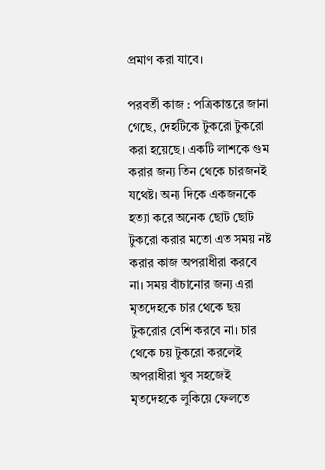প্রমাণ করা যাবে।

পরবর্তী কাজ : পত্রিকান্তরে জানা গেছে, দেহটিকে টুকরো টুকরো করা হয়েছে। একটি লাশকে গুম করার জন্য তিন থেকে চারজনই যথেষ্ট। অন্য দিকে একজনকে হত্যা করে অনেক ছোট ছোট টুকরো করার মতো এত সময় নষ্ট করার কাজ অপরাধীরা করবে না। সময় বাঁচানোর জন্য এরা মৃতদেহকে চার থেকে ছয় টুকরোর বেশি করবে না। চার থেকে চয় টুকরো করলেই অপরাধীরা খুব সহজেই মৃতদেহকে লুকিয়ে ফেলতে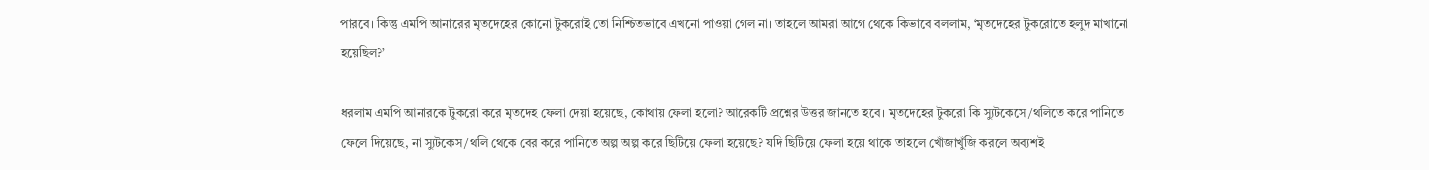পারবে। কিন্তু এমপি আনারের মৃতদেহের কোনো টুকরোই তো নিশ্চিতভাবে এখনো পাওয়া গেল না। তাহলে আমরা আগে থেকে কিভাবে বললাম, ‘মৃতদেহের টুকরোতে হলুদ মাখানো হয়েছিল?’

ধরলাম এমপি আনারকে টুকরো করে মৃতদেহ ফেলা দেয়া হয়েছে, কোথায় ফেলা হলো? আরেকটি প্রশ্নের উত্তর জানতে হবে। মৃতদেহের টুকরো কি স্যুটকেসে/থলিতে করে পানিতে ফেলে দিয়েছে, না স্যুটকেস/থলি থেকে বের করে পানিতে অল্প অল্প করে ছিটিয়ে ফেলা হয়েছে? যদি ছিটিয়ে ফেলা হয়ে থাকে তাহলে খোঁজাখুঁজি করলে অব্যশই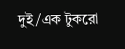দুই/এক টুকরো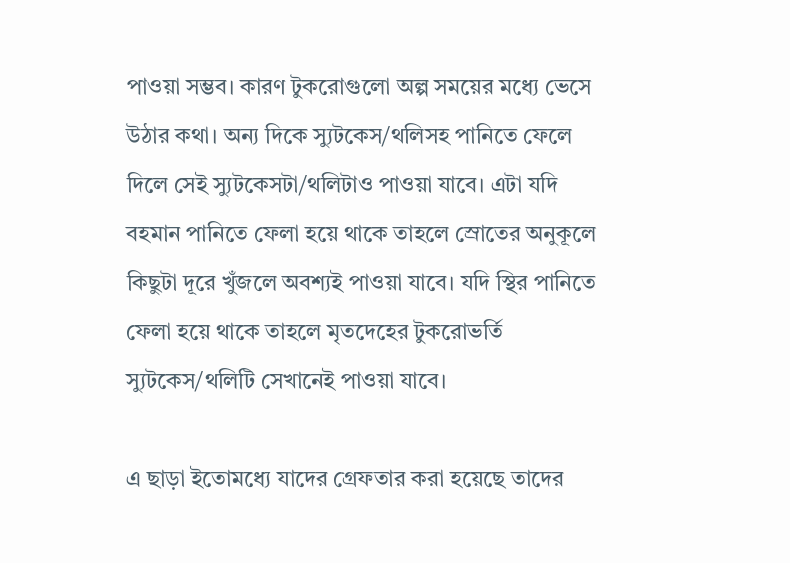পাওয়া সম্ভব। কারণ টুকরোগুলো অল্প সময়ের মধ্যে ভেসে উঠার কথা। অন্য দিকে স্যুটকেস/থলিসহ পানিতে ফেলে দিলে সেই স্যুটকেসটা/থলিটাও পাওয়া যাবে। এটা যদি বহমান পানিতে ফেলা হয়ে থাকে তাহলে স্রোতের অনুকূলে কিছুটা দূরে খুঁজলে অবশ্যই পাওয়া যাবে। যদি স্থির পানিতে ফেলা হয়ে থাকে তাহলে মৃতদেহের টুকরোভর্তি স্যুটকেস/থলিটি সেখানেই পাওয়া যাবে।

এ ছাড়া ইতোমধ্যে যাদের গ্রেফতার করা হয়েছে তাদের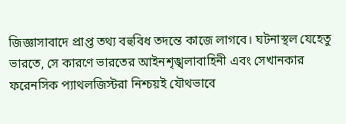জিজ্ঞাসাবাদে প্রাপ্ত তথ্য বহুবিধ তদন্তে কাজে লাগবে। ঘটনাস্থল যেহেতু ভারতে, সে কারণে ভারতের আইনশৃঙ্খলাবাহিনী এবং সেখানকার ফরেনসিক প্যাথলজিস্টরা নিশ্চয়ই যৌথভাবে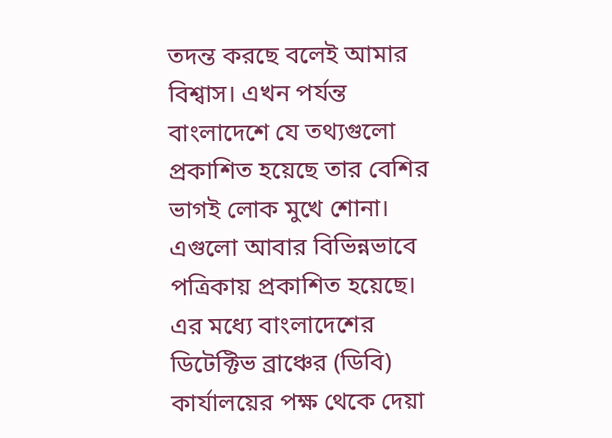তদন্ত করছে বলেই আমার বিশ্বাস। এখন পর্যন্ত বাংলাদেশে যে তথ্যগুলো প্রকাশিত হয়েছে তার বেশির ভাগই লোক মুখে শোনা। এগুলো আবার বিভিন্নভাবে পত্রিকায় প্রকাশিত হয়েছে। এর মধ্যে বাংলাদেশের ডিটেক্টিভ ব্রাঞ্চের (ডিবি) কার্যালয়ের পক্ষ থেকে দেয়া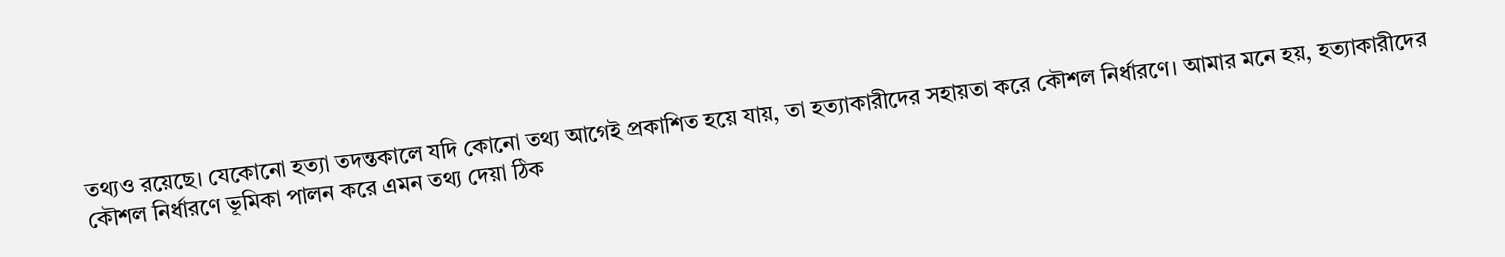তথ্যও রয়েছে। যেকোনো হত্যা তদন্তকালে যদি কোনো তথ্য আগেই প্রকাশিত হয়ে যায়, তা হত্যাকারীদের সহায়তা করে কৌশল নির্ধারণে। আমার মনে হয়, হত্যাকারীদের কৌশল নির্ধারণে ভূমিকা পালন করে এমন তথ্য দেয়া ঠিক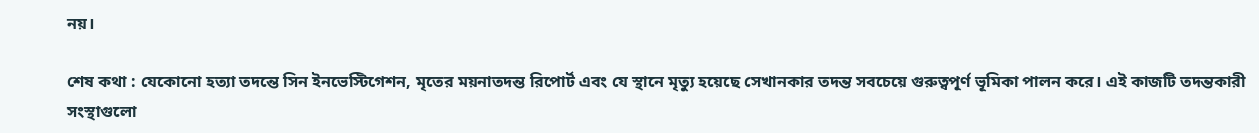নয়।

শেষ কথা : যেকোনো হত্যা তদন্তে সিন ইনভেস্টিগেশন, মৃতের ময়নাতদন্ত রিপোর্ট এবং যে স্থানে মৃত্যু হয়েছে সেখানকার তদন্ত সবচেয়ে গুরুত্বপূর্ণ ভূমিকা পালন করে। এই কাজটি তদন্তকারী সংস্থাগুলো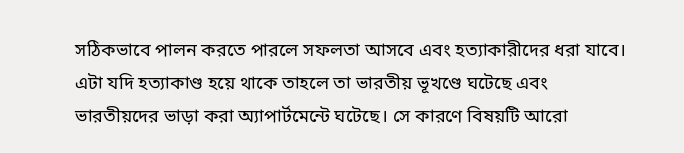সঠিকভাবে পালন করতে পারলে সফলতা আসবে এবং হত্যাকারীদের ধরা যাবে। এটা যদি হত্যাকাণ্ড হয়ে থাকে তাহলে তা ভারতীয় ভূখণ্ডে ঘটেছে এবং ভারতীয়দের ভাড়া করা অ্যাপার্টমেন্টে ঘটেছে। সে কারণে বিষয়টি আরো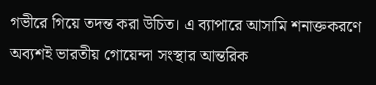গভীরে গিয়ে তদন্ত করা উচিত। এ ব্যাপারে আসামি শনাক্তকরণে অব্যশই ভারতীয় গোয়েন্দা সংস্থার আন্তরিক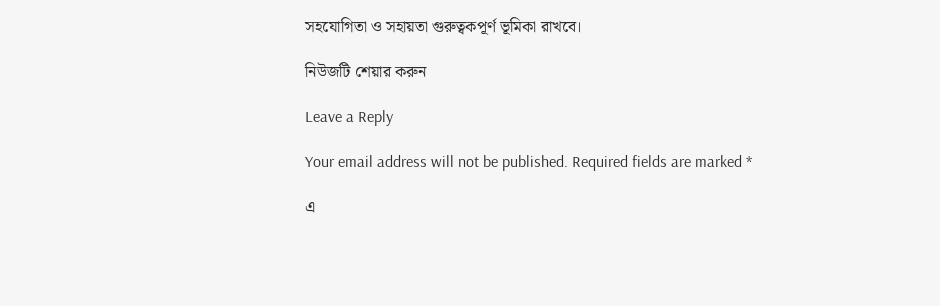সহযোগিতা ও সহায়তা গুরুত্বকপূর্ণ ভূমিকা রাখবে।

নিউজটি শেয়ার করুন

Leave a Reply

Your email address will not be published. Required fields are marked *

এ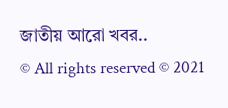জাতীয় আরো খবর..
© All rights reserved © 2021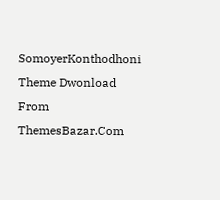SomoyerKonthodhoni
Theme Dwonload From ThemesBazar.Com